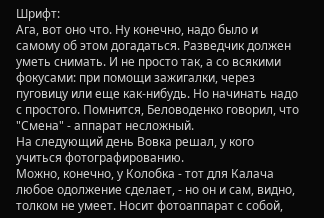Шрифт:
Ага, вот оно что. Ну конечно, надо было и самому об этом догадаться. Разведчик должен уметь снимать. И не просто так, а со всякими фокусами: при помощи зажигалки, через пуговицу или еще как-нибудь. Но начинать надо с простого. Помнится, Беловоденко говорил, что "Смена" - аппарат несложный.
На следующий день Вовка решал, у кого учиться фотографированию.
Можно, конечно, у Колобка - тот для Калача любое одолжение сделает, - но он и сам, видно, толком не умеет. Носит фотоаппарат с собой,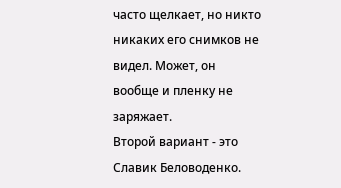часто щелкает, но никто никаких его снимков не видел. Может, он вообще и пленку не заряжает.
Второй вариант - это Славик Беловоденко.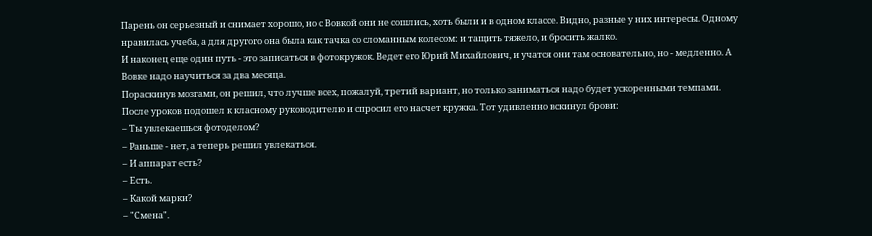Парень он серьезный и снимает хорошо, но с Вовкой они не сошлись, хоть были и в одном классе. Видно, разные у них интересы. Одному нравилась учеба, а для другого она была как тачка со сломанным колесом: и тащить тяжело, и бросить жалко.
И наконец еще один путь - это записаться в фотокружок. Ведет его Юрий Михайлович, и учатся они там основательно, но - медленно. А Вовке надо научиться за два месяца.
Пораскинув мозгами, он решил, что лучше всех, пожалуй, третий вариант, но только заниматься надо будет ускоренными темпами. После уроков подошел к класному руководителю и спросил его насчет кружка. Тот удивленно вскинул брови:
– Ты увлекаешься фотоделом?
– Раньше - нет, а теперь решил увлекаться.
– И аппарат есть?
– Есть.
– Какой марки?
– "Смена".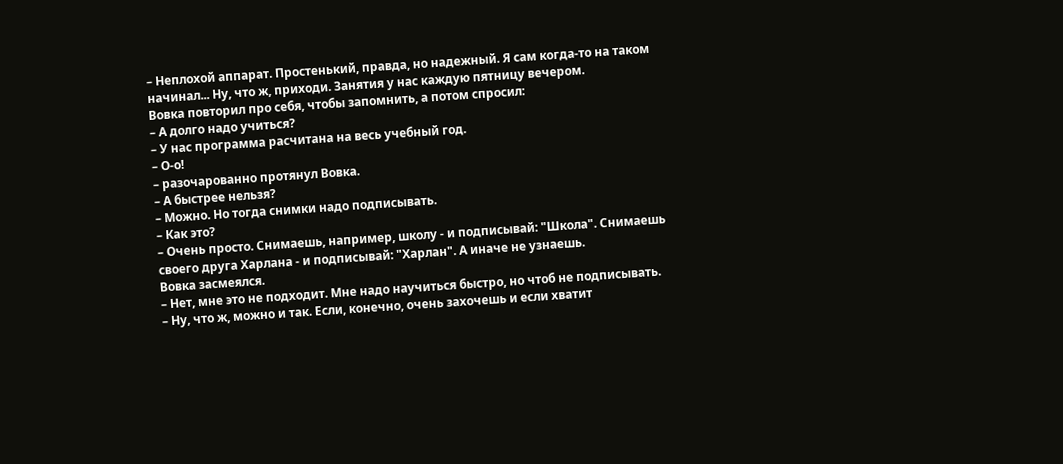– Неплохой аппарат. Простенький, правда, но надежный. Я сам когда-то на таком начинал... Ну, что ж, приходи. Занятия у нас каждую пятницу вечером.
Вовка повторил про себя, чтобы запомнить, а потом спросил:
– А долго надо учиться?
– У нас программа расчитана на весь учебный год.
– О-о!
– разочарованно протянул Вовка.
– А быстрее нельзя?
– Можно. Но тогда снимки надо подписывать.
– Как это?
– Очень просто. Снимаешь, например, школу - и подписывай: "Школа". Снимаешь своего друга Харлана - и подписывай: "Харлан". А иначе не узнаешь.
Вовка засмеялся.
– Нет, мне это не подходит. Мне надо научиться быстро, но чтоб не подписывать.
– Ну, что ж, можно и так. Если, конечно, очень захочешь и если хватит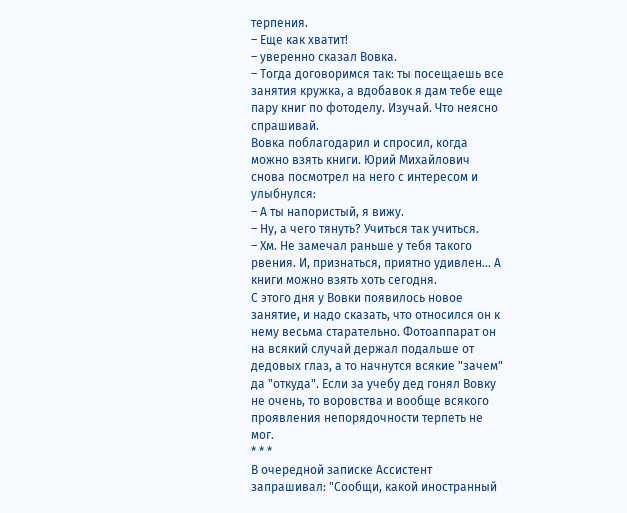терпения.
– Еще как хватит!
– уверенно сказал Вовка.
– Тогда договоримся так: ты посещаешь все занятия кружка, а вдобавок я дам тебе еще пару книг по фотоделу. Изучай. Что неясно спрашивай.
Вовка поблагодарил и спросил, когда можно взять книги. Юрий Михайлович снова посмотрел на него с интересом и улыбнулся:
– А ты напористый, я вижу.
– Ну, а чего тянуть? Учиться так учиться.
– Хм. Не замечал раньше у тебя такого рвения. И, признаться, приятно удивлен... А книги можно взять хоть сегодня.
С этого дня у Вовки появилось новое занятие, и надо сказать, что относился он к нему весьма старательно. Фотоаппарат он на всякий случай держал подальше от дедовых глаз, а то начнутся всякие "зачем" да "откуда". Если за учебу дед гонял Вовку не очень, то воровства и вообще всякого проявления непорядочности терпеть не мог.
* * *
В очередной записке Ассистент запрашивал: "Сообщи, какой иностранный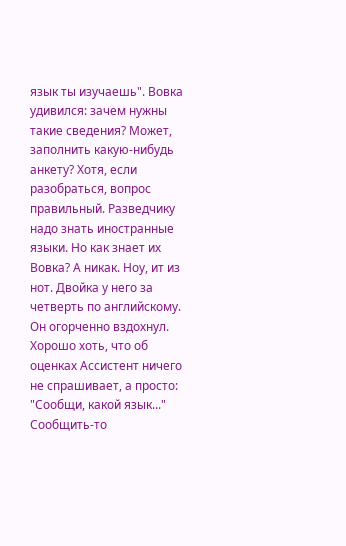язык ты изучаешь". Вовка удивился: зачем нужны такие сведения? Может, заполнить какую-нибудь анкету? Хотя, если разобраться, вопрос правильный. Разведчику надо знать иностранные языки. Но как знает их Вовка? А никак. Ноу, ит из нот. Двойка у него за четверть по английскому.
Он огорченно вздохнул. Хорошо хоть, что об оценках Ассистент ничего не спрашивает, а просто: "Сообщи, какой язык..." Сообщить-то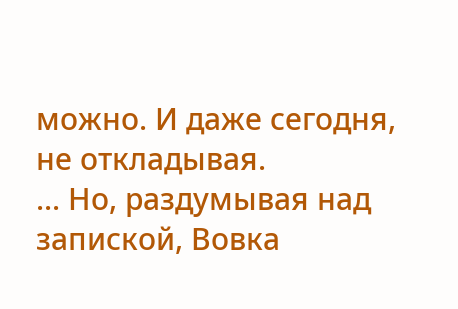можно. И даже сегодня, не откладывая.
... Но, раздумывая над запиской, Вовка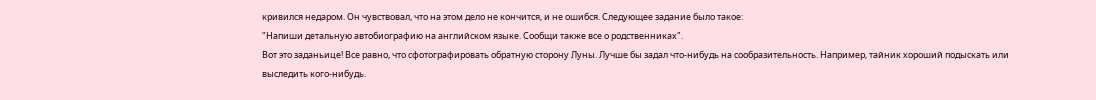кривился недаром. Он чувствовал, что на этом дело не кончится, и не ошибся. Следующее задание было такое:
"Напиши детальную автобиографию на английском языке. Сообщи также все о родственниках".
Вот это заданьице! Все равно, что сфотографировать обратную сторону Луны. Лучше бы задал что-нибудь на сообразительность. Например, тайник хороший подыскать или выследить кого-нибудь.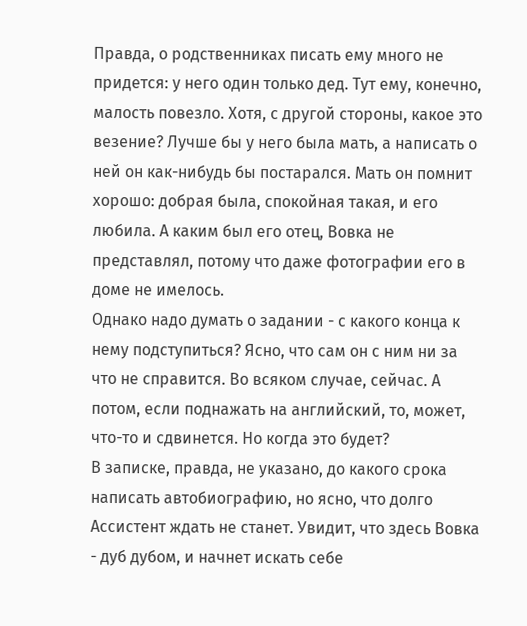Правда, о родственниках писать ему много не придется: у него один только дед. Тут ему, конечно, малость повезло. Хотя, с другой стороны, какое это везение? Лучше бы у него была мать, а написать о ней он как-нибудь бы постарался. Мать он помнит хорошо: добрая была, спокойная такая, и его любила. А каким был его отец, Вовка не представлял, потому что даже фотографии его в доме не имелось.
Однако надо думать о задании - с какого конца к нему подступиться? Ясно, что сам он с ним ни за что не справится. Во всяком случае, сейчас. А потом, если поднажать на английский, то, может, что-то и сдвинется. Но когда это будет?
В записке, правда, не указано, до какого срока написать автобиографию, но ясно, что долго Ассистент ждать не станет. Увидит, что здесь Вовка - дуб дубом, и начнет искать себе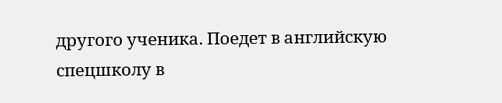другого ученика. Поедет в английскую спецшколу в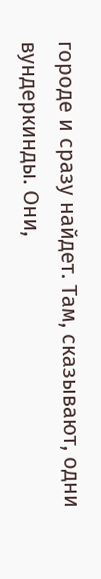городе и сразу найдет. Там, сказывают, одни вундеркинды. Они,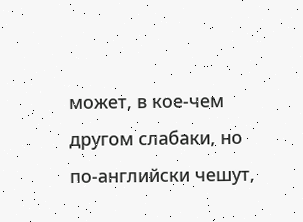может, в кое-чем другом слабаки, но по-английски чешут,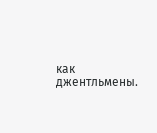как джентльмены.